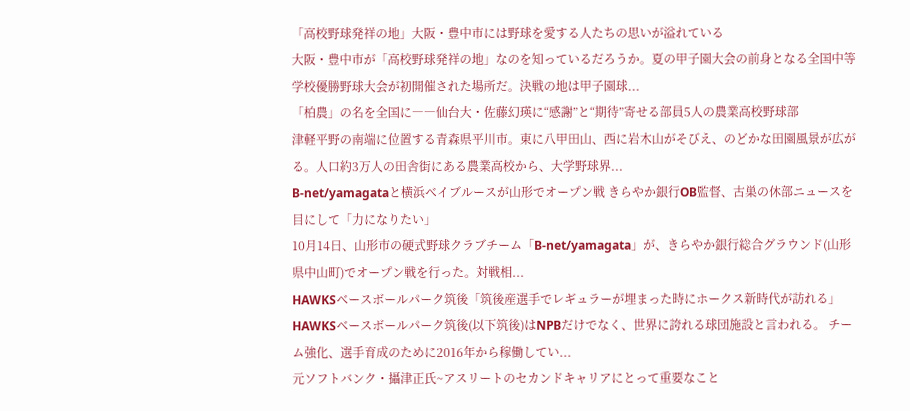「高校野球発祥の地」大阪・豊中市には野球を愛する人たちの思いが溢れている
大阪・豊中市が「高校野球発祥の地」なのを知っているだろうか。夏の甲子園大会の前身となる全国中等学校優勝野球大会が初開催された場所だ。決戦の地は甲子園球...
「柏農」の名を全国に――仙台大・佐藤幻瑛に“感謝”と“期待”寄せる部員5人の農業高校野球部
津軽平野の南端に位置する青森県平川市。東に八甲田山、西に岩木山がそびえ、のどかな田園風景が広がる。人口約3万人の田舎街にある農業高校から、大学野球界...
B-net/yamagataと横浜ベイブルースが山形でオープン戦 きらやか銀行OB監督、古巣の休部ニュースを目にして「力になりたい」
10月14日、山形市の硬式野球クラブチーム「B-net/yamagata」が、きらやか銀行総合グラウンド(山形県中山町)でオープン戦を行った。対戦相...
HAWKSベースボールパーク筑後「筑後産選手でレギュラーが埋まった時にホークス新時代が訪れる」
HAWKSベースボールパーク筑後(以下筑後)はNPBだけでなく、世界に誇れる球団施設と言われる。 チーム強化、選手育成のために2016年から稼働してい...
元ソフトバンク・攝津正氏~アスリートのセカンドキャリアにとって重要なこと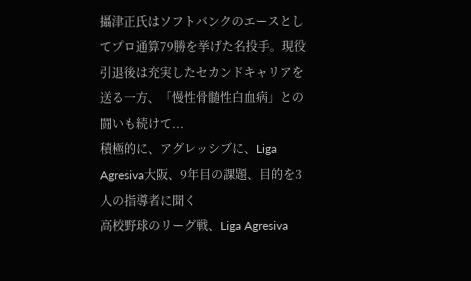攝津正氏はソフトバンクのエースとしてプロ通算79勝を挙げた名投手。現役引退後は充実したセカンドキャリアを送る一方、「慢性骨髄性白血病」との闘いも続けて...
積極的に、アグレッシブに、Liga Agresiva大阪、9年目の課題、目的を3人の指導者に聞く
高校野球のリーグ戦、Liga Agresiva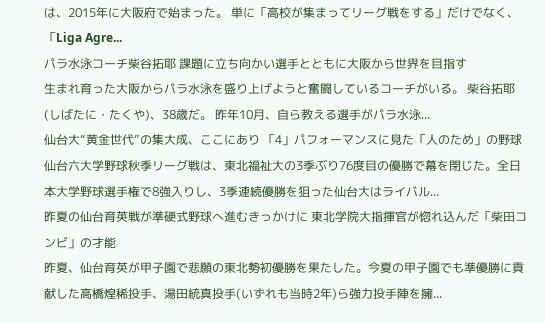は、2015年に大阪府で始まった。 単に「高校が集まってリーグ戦をする」だけでなく、「Liga Agre...
パラ水泳コーチ柴谷拓耶 課題に立ち向かい選手とともに大阪から世界を目指す
生まれ育った大阪からパラ水泳を盛り上げようと奮闘しているコーチがいる。 柴谷拓耶(しばたに・たくや)、38歳だ。 昨年10月、自ら教える選手がパラ水泳...
仙台大“黄金世代”の集大成、ここにあり 「4」パフォーマンスに見た「人のため」の野球
仙台六大学野球秋季リーグ戦は、東北福祉大の3季ぶり76度目の優勝で幕を閉じた。全日本大学野球選手権で8強入りし、3季連続優勝を狙った仙台大はライバル...
昨夏の仙台育英戦が準硬式野球へ進むきっかけに 東北学院大指揮官が惚れ込んだ「柴田コンビ」の才能
昨夏、仙台育英が甲子園で悲願の東北勢初優勝を果たした。今夏の甲子園でも準優勝に貢献した高橋煌稀投手、湯田統真投手(いずれも当時2年)ら強力投手陣を擁...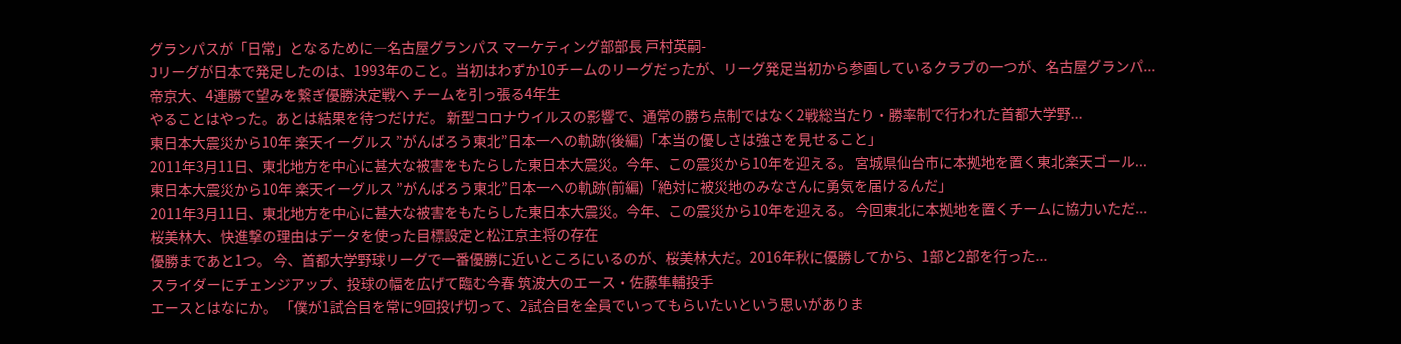グランパスが「日常」となるために―名古屋グランパス マーケティング部部長 戸村英嗣-
Jリーグが日本で発足したのは、1993年のこと。当初はわずか10チームのリーグだったが、リーグ発足当初から参画しているクラブの一つが、名古屋グランパ...
帝京大、4連勝で望みを繋ぎ優勝決定戦へ チームを引っ張る4年生
やることはやった。あとは結果を待つだけだ。 新型コロナウイルスの影響で、通常の勝ち点制ではなく2戦総当たり・勝率制で行われた首都大学野...
東日本大震災から10年 楽天イーグルス ”がんばろう東北”日本一への軌跡(後編)「本当の優しさは強さを見せること」
2011年3月11日、東北地方を中心に甚大な被害をもたらした東日本大震災。今年、この震災から10年を迎える。 宮城県仙台市に本拠地を置く東北楽天ゴール...
東日本大震災から10年 楽天イーグルス ”がんばろう東北”日本一への軌跡(前編)「絶対に被災地のみなさんに勇気を届けるんだ」
2011年3月11日、東北地方を中心に甚大な被害をもたらした東日本大震災。今年、この震災から10年を迎える。 今回東北に本拠地を置くチームに協力いただ...
桜美林大、快進撃の理由はデータを使った目標設定と松江京主将の存在
優勝まであと1つ。 今、首都大学野球リーグで一番優勝に近いところにいるのが、桜美林大だ。2016年秋に優勝してから、1部と2部を行った...
スライダーにチェンジアップ、投球の幅を広げて臨む今春 筑波大のエース・佐藤隼輔投手
エースとはなにか。 「僕が1試合目を常に9回投げ切って、2試合目を全員でいってもらいたいという思いがありま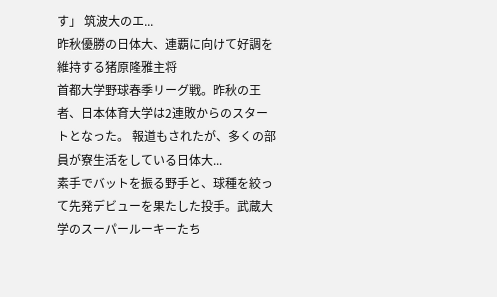す」 筑波大のエ...
昨秋優勝の日体大、連覇に向けて好調を維持する猪原隆雅主将
首都大学野球春季リーグ戦。昨秋の王者、日本体育大学は2連敗からのスタートとなった。 報道もされたが、多くの部員が寮生活をしている日体大...
素手でバットを振る野手と、球種を絞って先発デビューを果たした投手。武蔵大学のスーパールーキーたち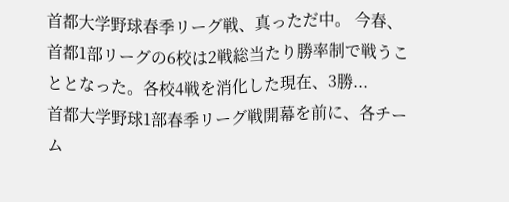首都大学野球春季リーグ戦、真っただ中。 今春、首都1部リーグの6校は2戦総当たり勝率制で戦うこととなった。各校4戦を消化した現在、3勝...
首都大学野球1部春季リーグ戦開幕を前に、各チーム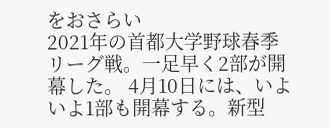をおさらい
2021年の首都大学野球春季リーグ戦。一足早く2部が開幕した。 4月10日には、いよいよ1部も開幕する。新型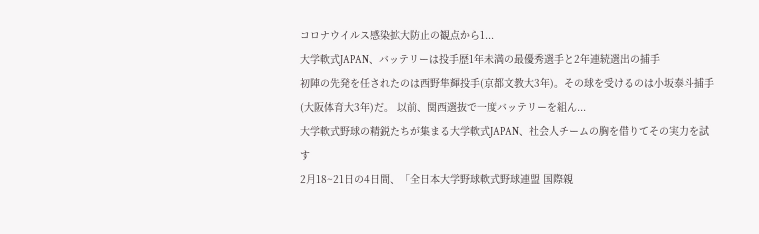コロナウイルス感染拡大防止の観点から1...
大学軟式JAPAN、バッテリーは投手歴1年未満の最優秀選手と2年連続選出の捕手
初陣の先発を任されたのは西野隼輝投手(京都文教大3年)。その球を受けるのは小坂泰斗捕手(大阪体育大3年)だ。 以前、関西選抜で一度バッテリーを組ん...
大学軟式野球の精鋭たちが集まる大学軟式JAPAN、社会人チームの胸を借りてその実力を試す
2月18~21日の4日間、「全日本大学野球軟式野球連盟 国際親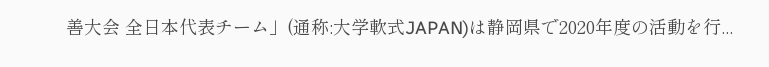善大会 全日本代表チーム」(通称:大学軟式JAPAN)は静岡県で2020年度の活動を行...